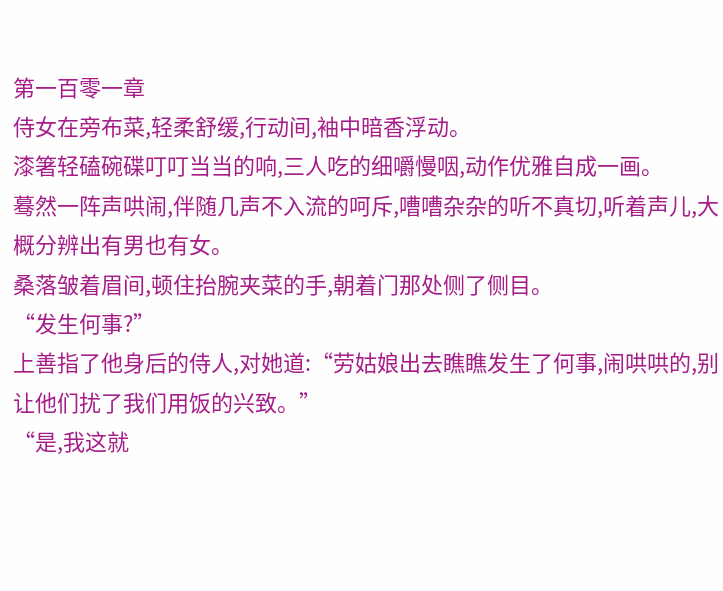第一百零一章
侍女在旁布菜,轻柔舒缓,行动间,袖中暗香浮动。
漆箸轻磕碗碟叮叮当当的响,三人吃的细嚼慢咽,动作优雅自成一画。
蓦然一阵声哄闹,伴随几声不入流的呵斥,嘈嘈杂杂的听不真切,听着声儿,大概分辨出有男也有女。
桑落皱着眉间,顿住抬腕夹菜的手,朝着门那处侧了侧目。
“发生何事?”
上善指了他身后的侍人,对她道:“劳姑娘出去瞧瞧发生了何事,闹哄哄的,别让他们扰了我们用饭的兴致。”
“是,我这就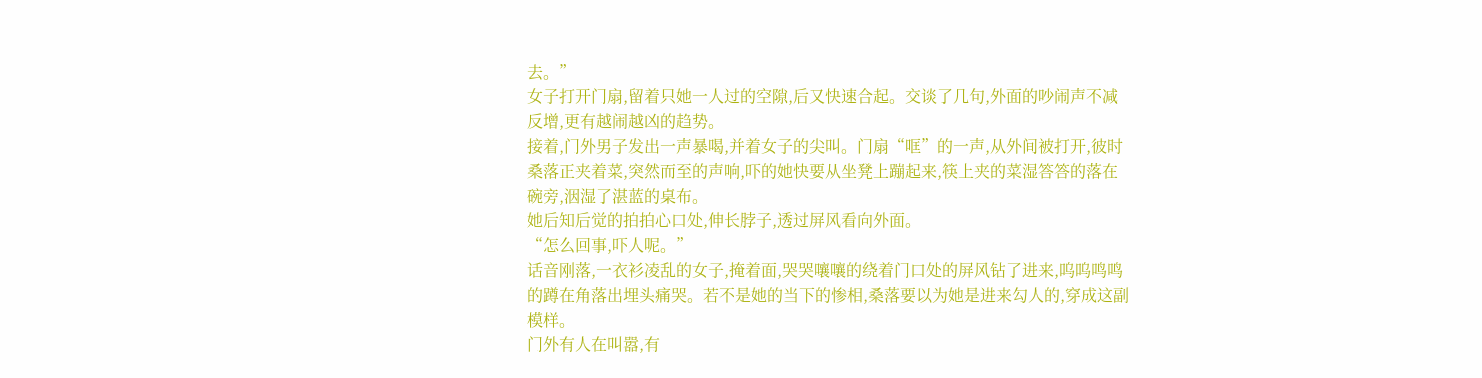去。”
女子打开门扇,留着只她一人过的空隙,后又快速合起。交谈了几句,外面的吵闹声不减反增,更有越闹越凶的趋势。
接着,门外男子发出一声暴喝,并着女子的尖叫。门扇“哐”的一声,从外间被打开,彼时桑落正夹着菜,突然而至的声响,吓的她快要从坐凳上蹦起来,筷上夹的菜湿答答的落在碗旁,洇湿了湛蓝的桌布。
她后知后觉的拍拍心口处,伸长脖子,透过屏风看向外面。
“怎么回事,吓人呢。”
话音刚落,一衣衫凌乱的女子,掩着面,哭哭嚷嚷的绕着门口处的屏风钻了进来,呜呜鸣鸣的蹲在角落出埋头痛哭。若不是她的当下的惨相,桑落要以为她是进来勾人的,穿成这副模样。
门外有人在叫嚣,有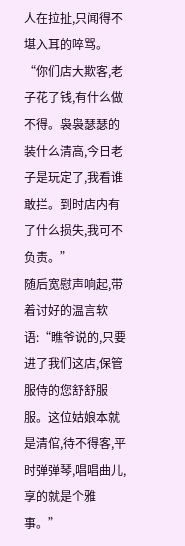人在拉扯,只闻得不堪入耳的啐骂。
“你们店大欺客,老子花了钱,有什么做不得。袅袅瑟瑟的装什么清高,今日老子是玩定了,我看谁敢拦。到时店内有了什么损失,我可不负责。”
随后宽慰声响起,带着讨好的温言软语:“瞧爷说的,只要进了我们这店,保管服侍的您舒舒服服。这位姑娘本就是清倌,待不得客,平时弹弹琴,唱唱曲儿,享的就是个雅事。”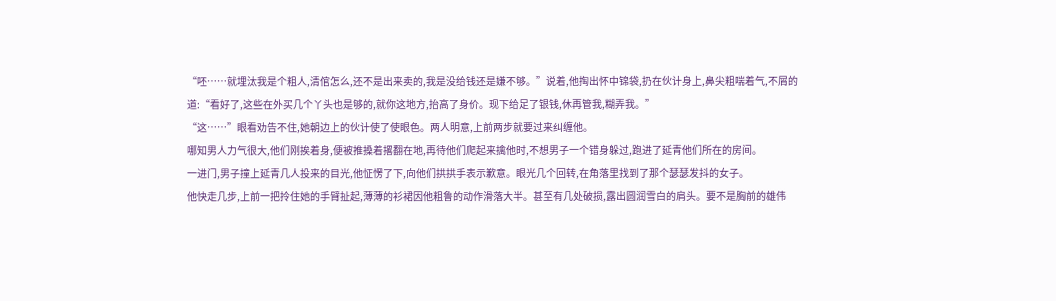“呸……就埋汰我是个粗人,清倌怎么,还不是出来卖的,我是没给钱还是嫌不够。”说着,他掏出怀中锦袋,扔在伙计身上,鼻尖粗喘着气,不屑的道:“看好了,这些在外买几个丫头也是够的,就你这地方,抬高了身价。现下给足了银钱,休再管我,糊弄我。”
“这……”眼看劝告不住,她朝边上的伙计使了使眼色。两人明意,上前两步就要过来纠缠他。
哪知男人力气很大,他们刚挨着身,便被推搡着撂翻在地,再待他们爬起来擒他时,不想男子一个错身躲过,跑进了延青他们所在的房间。
一进门,男子撞上延青几人投来的目光,他怔愣了下,向他们拱拱手表示歉意。眼光几个回转,在角落里找到了那个瑟瑟发抖的女子。
他快走几步,上前一把拎住她的手臂扯起,薄薄的衫裙因他粗鲁的动作滑落大半。甚至有几处破损,露出圆润雪白的肩头。要不是胸前的雄伟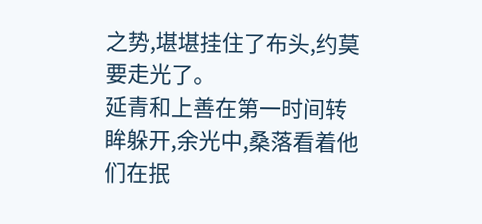之势,堪堪挂住了布头,约莫要走光了。
延青和上善在第一时间转眸躲开,余光中,桑落看着他们在抿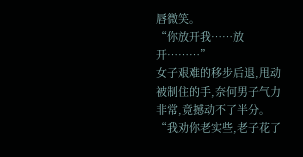唇微笑。
“你放开我……放开………”
女子艰难的移步后退,甩动被制住的手,奈何男子气力非常,竟撼动不了半分。
“我劝你老实些,老子花了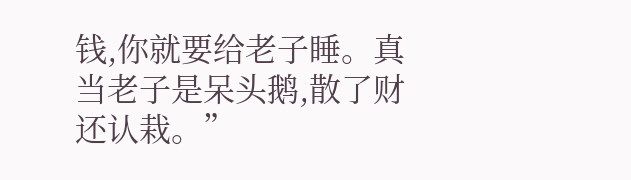钱,你就要给老子睡。真当老子是呆头鹅,散了财还认栽。”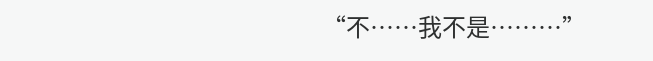“不……我不是………”